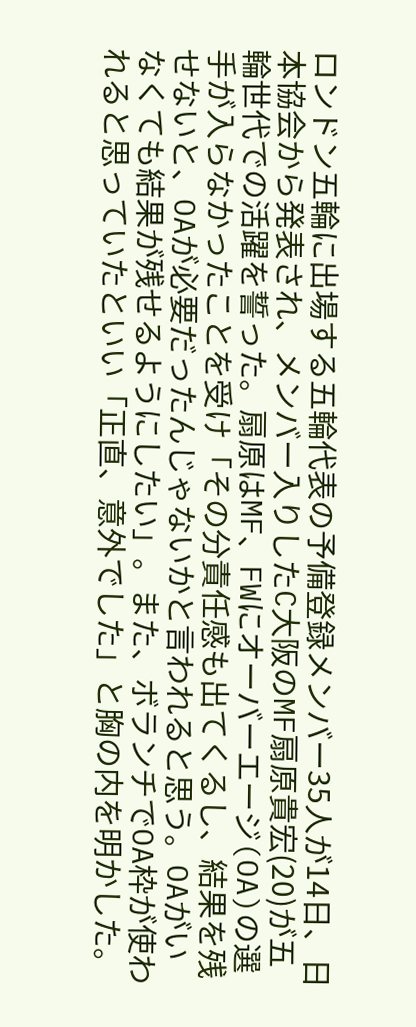ロンドン五輪に出場する五輪代表の予備登録メンバー35人が14日、日本協会から発表され、メンバー入りしたC大阪のMF扇原貴宏(20)が五輪世代での活躍を誓った。扇原はMF、FWにオーバーエージ(OA)の選手が入らなかったことを受け「その分責任感も出てくるし、結果を残せないと、OAが必要だったんじゃないかと言われると思う。OAがいなくても結果が残せるようにしたい」。また、ボランチでOA枠が使われると思っていたといい「正直、意外でした」と胸の内を明かした。